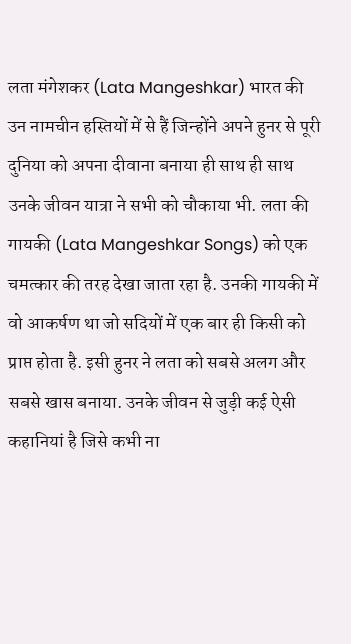लता मंगेशकर (Lata Mangeshkar) भारत की उन नामचीन हस्तियों में से हैं जिन्होंने अपने हुनर से पूरी दुनिया को अपना दीवाना बनाया ही साथ ही साथ उनके जीवन यात्रा ने सभी को चौकाया भी. लता की गायकी (Lata Mangeshkar Songs) को एक चमत्कार की तरह देखा जाता रहा है. उनकी गायकी में वो आकर्षण था जो सदियों में एक बार ही किसी को प्राप्त होता है. इसी हुनर ने लता को सबसे अलग और सबसे खास बनाया. उनके जीवन से जुड़ी कई ऐसी कहानियां है जिसे कभी ना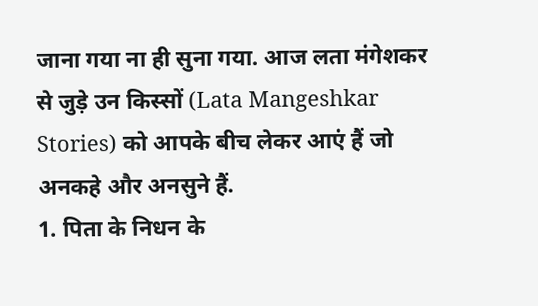जाना गया ना ही सुना गया. आज लता मंगेशकर से जुड़े उन किस्सों (Lata Mangeshkar Stories) को आपके बीच लेकर आएं हैं जो अनकहे और अनसुने हैं.
1. पिता के निधन के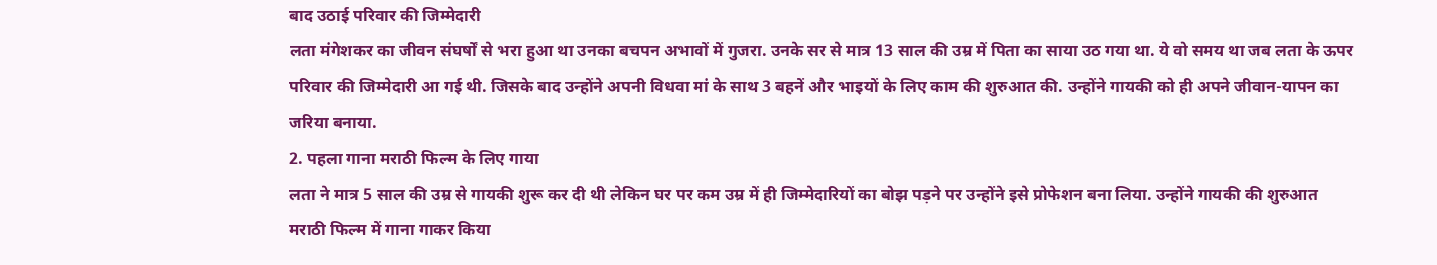बाद उठाई परिवार की जिम्मेदारी
लता मंगेशकर का जीवन संघर्षों से भरा हुआ था उनका बचपन अभावों में गुजरा. उनके सर से मात्र 13 साल की उम्र में पिता का साया उठ गया था. ये वो समय था जब लता के ऊपर परिवार की जिम्मेदारी आ गई थी. जिसके बाद उन्होंने अपनी विधवा मां के साथ 3 बहनें और भाइयों के लिए काम की शुरुआत की. उन्होंने गायकी को ही अपने जीवान-यापन का जरिया बनाया.
2. पहला गाना मराठी फिल्म के लिए गाया
लता ने मात्र 5 साल की उम्र से गायकी शुरू कर दी थी लेकिन घर पर कम उम्र में ही जिम्मेदारियों का बोझ पड़ने पर उन्होंने इसे प्रोफेशन बना लिया. उन्होंने गायकी की शुरुआत मराठी फिल्म में गाना गाकर किया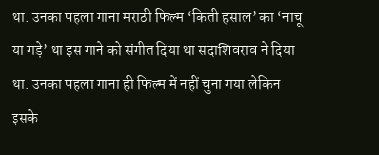था. उनका पहला गाना मराठी फिल्म ‘किती हसाल’ का ‘नाचू या गड़े’ था इस गाने को संगीत दिया था सदाशिवराव ने दिया था. उनका पहला गाना ही फिल्म में नहीं चुना गया लेकिन इसके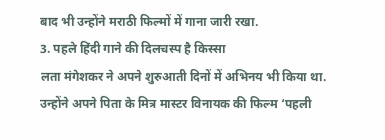बाद भी उन्होंने मराठी फिल्मों में गाना जारी रखा.
3. पहले हिंदी गाने की दिलचस्प है किस्सा
लता मंगेशकर ने अपने शुरुआती दिनों में अभिनय भी किया था. उन्होंने अपने पिता के मित्र मास्टर विनायक की फिल्म ‘पहली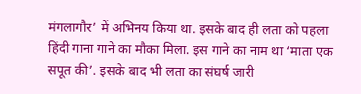मंगलागौर’ में अभिनय किया था. इसके बाद ही लता को पहला हिंदी गाना गाने का मौका मिला. इस गाने का नाम था ‘माता एक सपूत की’. इसके बाद भी लता का संघर्ष जारी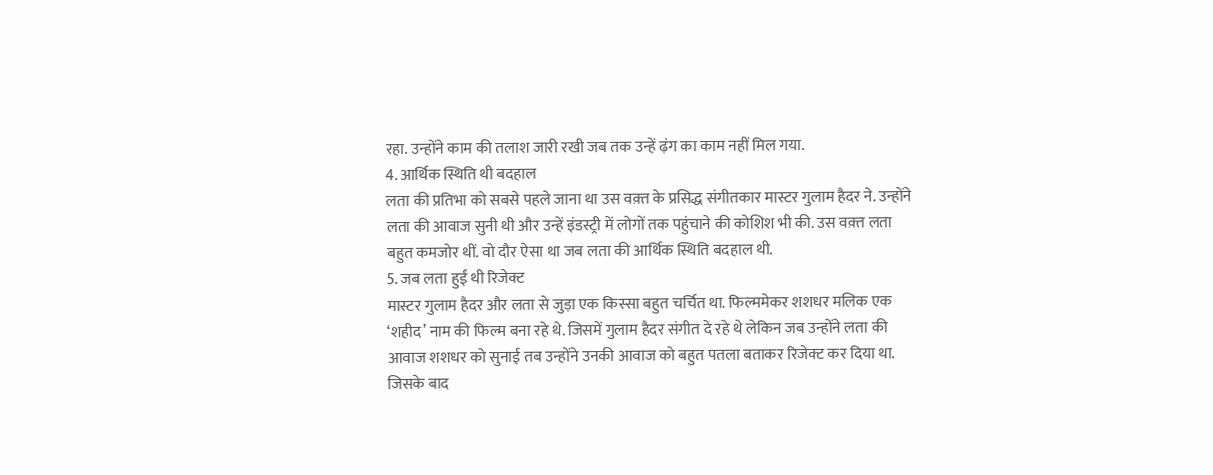रहा. उन्होंने काम की तलाश जारी रखी जब तक उन्हें ढ़ंग का काम नहीं मिल गया.
4. आर्थिक स्थिति थी बदहाल
लता की प्रतिभा को सबसे पहले जाना था उस वक़्त के प्रसिद्ध संगीतकार मास्टर गुलाम हैदर ने. उन्होंने लता की आवाज सुनी थी और उन्हें इंडस्ट्री में लोगों तक पहुंचाने की कोशिश भी की. उस वक़्त लता बहुत कमजोर थीं. वो दौर ऐसा था जब लता की आर्थिक स्थिति बदहाल थी.
5. जब लता हुईं थी रिजेक्ट
मास्टर गुलाम हैदर और लता से जुड़ा एक किस्सा बहुत चर्चित था. फिल्ममेकर शशधर मलिक एक ‘शहीद’ नाम की फिल्म बना रहे थे. जिसमें गुलाम हैदर संगीत दे रहे थे लेकिन जब उन्होंने लता की आवाज शशधर को सुनाई तब उन्होंने उनकी आवाज को बहुत पतला बताकर रिजेक्ट कर दिया था. जिसके बाद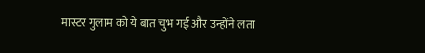मास्टर गुलाम को ये बात चुभ गई और उन्होंने लता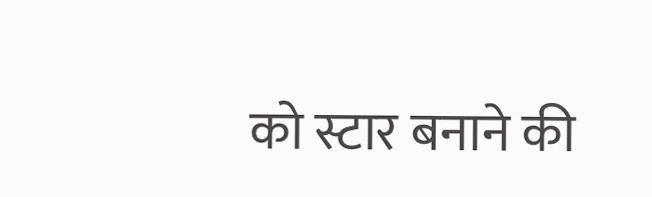को स्टार बनाने की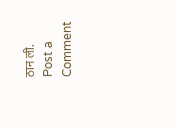ठान ली.
Post a Comment